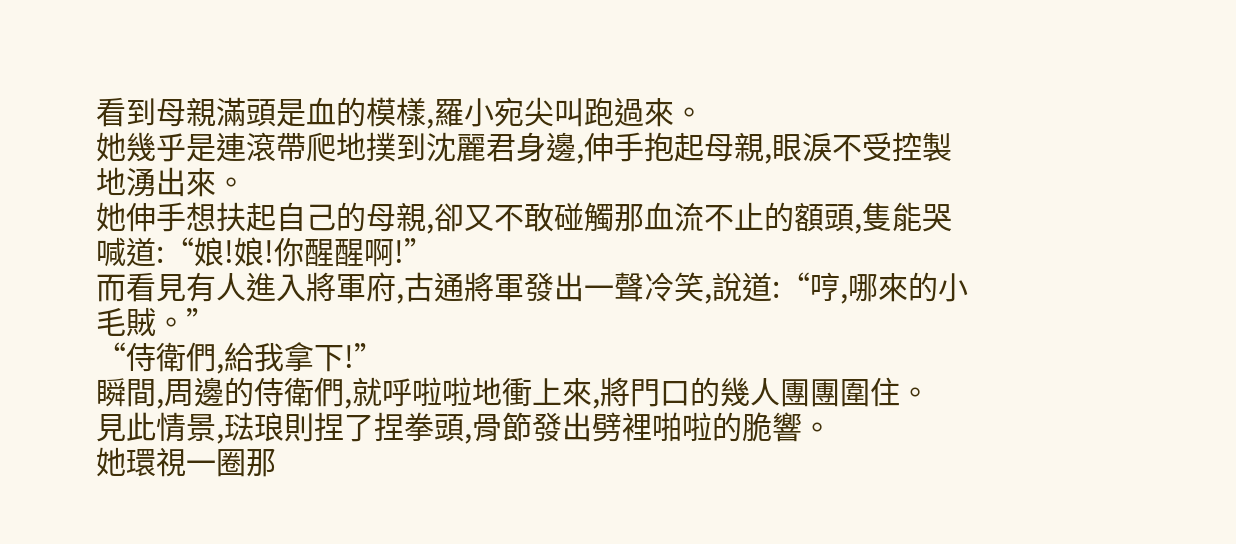看到母親滿頭是血的模樣,羅小宛尖叫跑過來。
她幾乎是連滾帶爬地撲到沈麗君身邊,伸手抱起母親,眼淚不受控製地湧出來。
她伸手想扶起自己的母親,卻又不敢碰觸那血流不止的額頭,隻能哭喊道:“娘!娘!你醒醒啊!”
而看見有人進入將軍府,古通將軍發出一聲冷笑,說道:“哼,哪來的小毛賊。”
“侍衛們,給我拿下!”
瞬間,周邊的侍衛們,就呼啦啦地衝上來,將門口的幾人團團圍住。
見此情景,琺琅則捏了捏拳頭,骨節發出劈裡啪啦的脆響。
她環視一圈那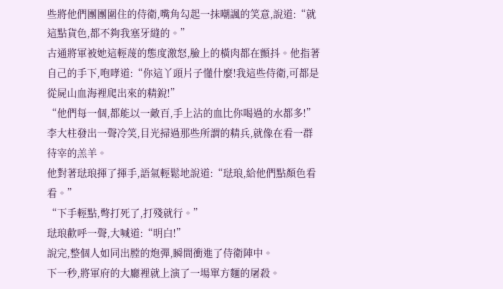些將他們團團圍住的侍衛,嘴角勾起一抹嘲諷的笑意,說道:“就這點貨色,都不夠我塞牙縫的。”
古通將軍被她這輕蔑的態度激怒,臉上的橫肉都在顫抖。他指著自己的手下,咆哮道:“你這丫頭片子懂什麼!我這些侍衛,可都是從屍山血海裡爬出來的精銳!”
“他們每一個,都能以一敵百,手上沾的血比你喝過的水都多!”
李大柱發出一聲冷笑,目光掃過那些所謂的精兵,就像在看一群待宰的羔羊。
他對著琺琅揮了揮手,語氣輕鬆地說道:“琺琅,給他們點顏色看看。”
“下手輕點,彆打死了,打殘就行。”
琺琅歡呼一聲,大喊道:“明白!”
說完,整個人如同出膛的炮彈,瞬間衝進了侍衛陣中。
下一秒,將軍府的大廳裡就上演了一場單方麵的屠殺。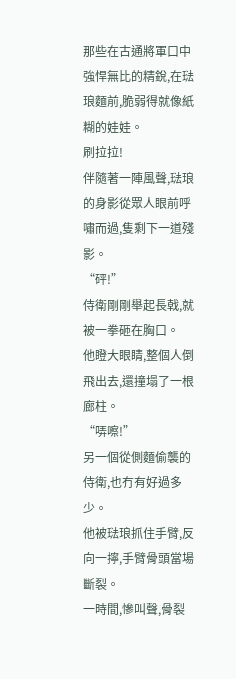那些在古通將軍口中強悍無比的精銳,在琺琅麵前,脆弱得就像紙糊的娃娃。
刷拉拉!
伴隨著一陣風聲,琺琅的身影從眾人眼前呼嘯而過,隻剩下一道殘影。
“砰!”
侍衛剛剛舉起長戟,就被一拳砸在胸口。
他瞪大眼睛,整個人倒飛出去,還撞塌了一根廊柱。
“哢嚓!”
另一個從側麵偷襲的侍衛,也冇有好過多少。
他被琺琅抓住手臂,反向一擰,手臂骨頭當場斷裂。
一時間,慘叫聲,骨裂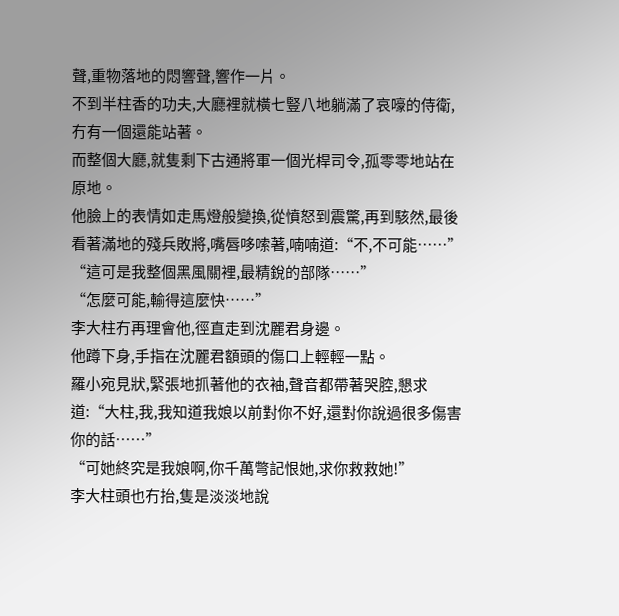聲,重物落地的悶響聲,響作一片。
不到半柱香的功夫,大廳裡就橫七豎八地躺滿了哀嚎的侍衛,冇有一個還能站著。
而整個大廳,就隻剩下古通將軍一個光桿司令,孤零零地站在原地。
他臉上的表情如走馬燈般變換,從憤怒到震驚,再到駭然,最後看著滿地的殘兵敗將,嘴唇哆嗦著,喃喃道:“不,不可能……”
“這可是我整個黑風關裡,最精銳的部隊……”
“怎麼可能,輸得這麼快……”
李大柱冇再理會他,徑直走到沈麗君身邊。
他蹲下身,手指在沈麗君額頭的傷口上輕輕一點。
羅小宛見狀,緊張地抓著他的衣袖,聲音都帶著哭腔,懇求道:“大柱,我,我知道我娘以前對你不好,還對你說過很多傷害你的話……”
“可她終究是我娘啊,你千萬彆記恨她,求你救救她!”
李大柱頭也冇抬,隻是淡淡地說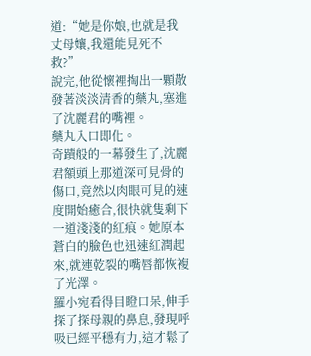道:“她是你娘,也就是我丈母孃,我還能見死不救?”
說完,他從懷裡掏出一顆散發著淡淡清香的藥丸,塞進了沈麗君的嘴裡。
藥丸入口即化。
奇蹟般的一幕發生了,沈麗君額頭上那道深可見骨的傷口,竟然以肉眼可見的速度開始癒合,很快就隻剩下一道淺淺的紅痕。她原本蒼白的臉色也迅速紅潤起來,就連乾裂的嘴唇都恢複了光澤。
羅小宛看得目瞪口呆,伸手探了探母親的鼻息,發現呼吸已經平穩有力,這才鬆了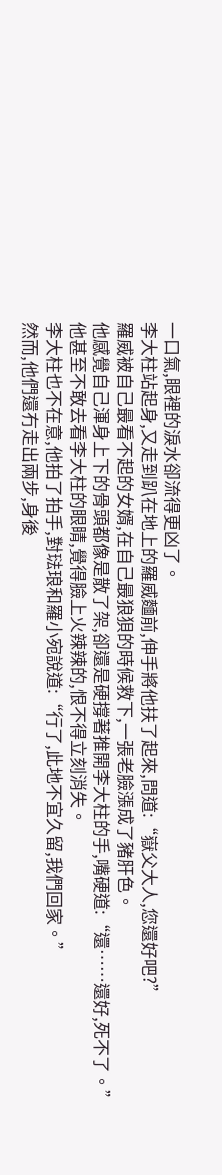一口氣,眼裡的淚水卻流得更凶了。
李大柱站起身,又走到趴在地上的羅威麵前,伸手將他扶了起來,問道:“嶽父大人,您還好吧?”
羅威被自己最看不起的女婿,在自己最狼狽的時候救下,一張老臉漲成了豬肝色。
他感覺自己渾身上下的骨頭都像是散了架,卻還是硬撐著推開李大柱的手,嘴硬道:“還……還好,死不了。”
他甚至不敢去看李大柱的眼睛,覺得臉上火辣辣的,恨不得立刻消失。
李大柱也不在意,他拍了拍手,對琺琅和羅小宛說道:“行了,此地不宜久留,我們回家。”
然而,他們還冇走出兩步,身後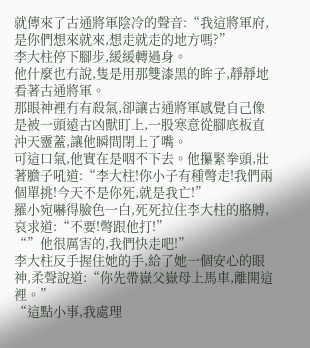就傳來了古通將軍陰冷的聲音:“我這將軍府,是你們想來就來,想走就走的地方嗎?”
李大柱停下腳步,緩緩轉過身。
他什麼也冇說,隻是用那雙漆黑的眸子,靜靜地看著古通將軍。
那眼神裡冇有殺氣,卻讓古通將軍感覺自己像是被一頭遠古凶獸盯上,一股寒意從腳底板直沖天靈蓋,讓他瞬間閉上了嘴。
可這口氣,他實在是咽不下去。他攥緊拳頭,壯著膽子吼道:“李大柱!你小子有種彆走!我們兩個單挑!今天不是你死,就是我亡!”
羅小宛嚇得臉色一白,死死拉住李大柱的胳膊,哀求道:“不要!彆跟他打!”
“”他很厲害的,我們快走吧!”
李大柱反手握住她的手,給了她一個安心的眼神,柔聲說道:“你先帶嶽父嶽母上馬車,離開這裡。”
“這點小事,我處理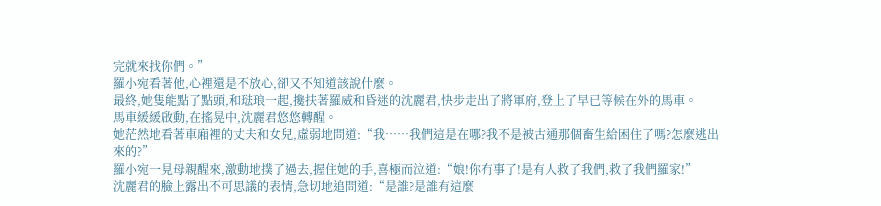完就來找你們。”
羅小宛看著他,心裡還是不放心,卻又不知道該說什麼。
最終,她隻能點了點頭,和琺琅一起,攙扶著羅威和昏迷的沈麗君,快步走出了將軍府,登上了早已等候在外的馬車。
馬車緩緩啟動,在搖晃中,沈麗君悠悠轉醒。
她茫然地看著車廂裡的丈夫和女兒,虛弱地問道:“我……我們這是在哪?我不是被古通那個畜生給困住了嗎?怎麼逃出來的?”
羅小宛一見母親醒來,激動地撲了過去,握住她的手,喜極而泣道:“娘!你冇事了!是有人救了我們,救了我們羅家!”
沈麗君的臉上露出不可思議的表情,急切地追問道:“是誰?是誰有這麼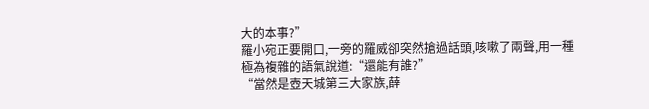大的本事?”
羅小宛正要開口,一旁的羅威卻突然搶過話頭,咳嗽了兩聲,用一種極為複雜的語氣說道:“還能有誰?”
“當然是壺天城第三大家族,薛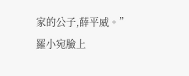家的公子,薛平威。”
羅小宛臉上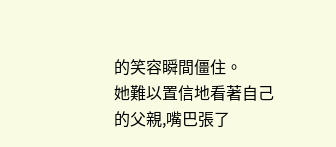的笑容瞬間僵住。
她難以置信地看著自己的父親,嘴巴張了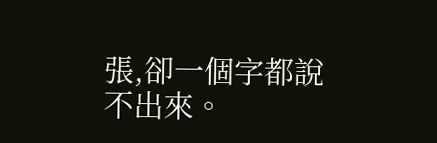張,卻一個字都說不出來。